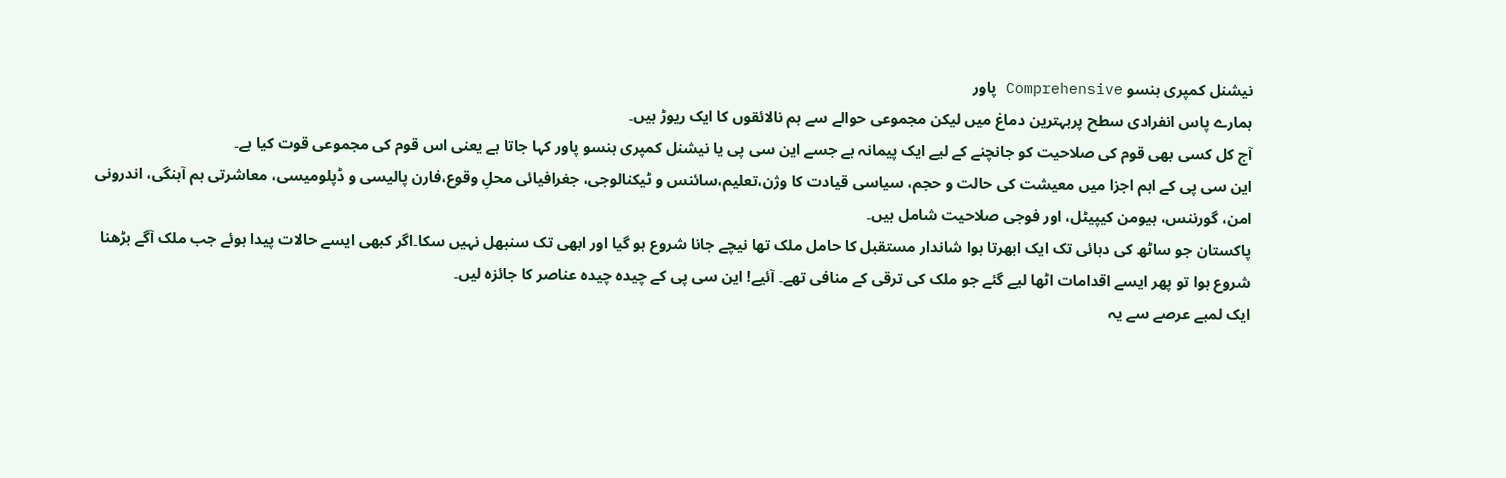نیشنل کمپری ہنسو Comprehensive پاور
ہمارے پاس انفرادی سطح پربہترین دماغ میں لیکن مجموعی حوالے سے ہم نالائقوں کا ایک ریوڑ ہیں۔
آج کل کسی بھی قوم کی صلاحیت کو جانچنے کے لیے ایک پیمانہ ہے جسے این سی پی یا نیشنل کمپری ہنسو پاور کہا جاتا ہے یعنی اس قوم کی مجموعی قوت کیا ہے۔
این سی پی کے اہم اجزا میں معیشت کی حالت و حجم، سیاسی قیادت کا وژن،تعلیم،سائنس و ٹیکنالوجی، جغرافیائی محلِ وقوع،فارن پالیسی و ڈپلومیسی، معاشرتی ہم آہنگی، اندرونی امن، گورننس، ہیومن کیپیٹل، اور فوجی صلاحیت شامل ہیں۔
پاکستان جو ساٹھ کی دہائی تک ایک ابھرتا ہوا شاندار مستقبل کا حامل ملک تھا نیچے جانا شروع ہو گیا اور ابھی تک سنبھل نہیں سکا۔اگر کبھی ایسے حالات پیدا ہوئے جب ملک آگے بڑھنا شروع ہوا تو پھر ایسے اقدامات اٹھا لیے گئے جو ملک کی ترقی کے منافی تھے۔ آئیے! این سی پی کے چیدہ چیدہ عناصر کا جائزہ لیں۔
ایک لمبے عرصے سے یہ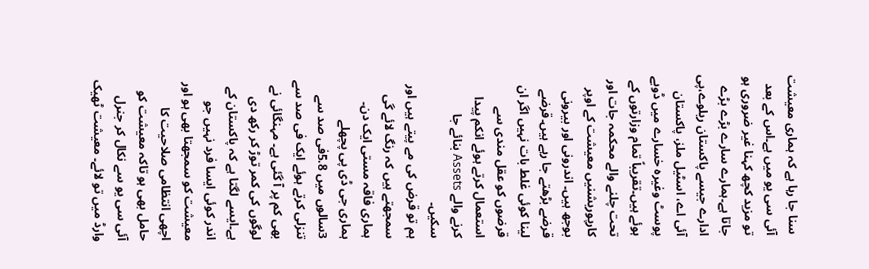سنا جا رہا ہے کہ ہماری معیشت آئی سی یو میں ہے۔اس کے بعد تو مزید کچھ کہنا غیر ضروری ہو جاتا ہے۔ہمارے سارے بڑے بڑے ادارے جیسے پاکستان ریلوے،پی آئی اے، اسٹیل ملز، پاکستان پوسٹ وغیرہ خسارے میں ڈوبے ہوئے ہیں۔تقریباً تمام وزارتوں کے تحت چلنے والے محکمہ جات اور کارپوریشنیں معیشت کے اوپر بوجھ ہیں۔ اندرونی اور بیرونی قرضے بڑھتے جا رہے ہیں۔قرضے لینا کوئی غلط بات نہیں اگر ان قرضوں کو عقل مندی سے استعمال کرتے ہوئے انکم پیدا کرنے والے Assets بنائے جا سکیں۔
ہم تو قرض کی مے پیتے ہیں اور سمجھتے ہیں کہ رنگ لائے گی ہماری فاقہ مستی ایک دن۔ ہماری جی ڈی پی پچھلے 3سالوں میں 5.8فی صد سے تنزلی کرتے ہوئے ایک فی صد سے بھی کم پر آ گئی ہے۔ مہنگائی نے لوگوں کی کمر توڑ کر رکھ دی ہے۔ایسے لگتا ہے کہ پاکستان کے اندر کوئی ایسا فرد نہیں جو معیشت کو سمجھتا بھی ہو اور اچھی انتظامی صلاحیت کا حامل بھی ہو تاکہ معیشت کو آئی سی یو سے نکال کر جنرل وارڈ میں تو لائے۔ معیشت ٹھیک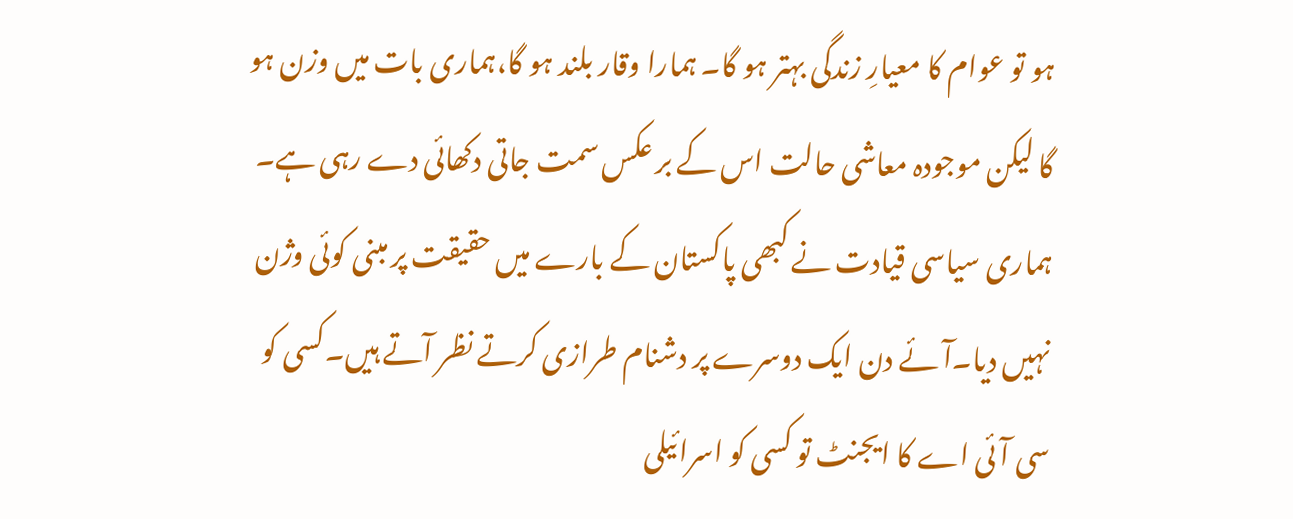ہو تو عوام کا معیارِ زندگی بہتر ہو گا۔ ہمارا وقار بلند ہو گا،ہماری بات میں وزن ہو گا لیکن موجودہ معاشی حالت اس کے بر عکس سمت جاتی دکھائی دے رہی ہے۔
ہماری سیاسی قیادت نے کبھی پاکستان کے بارے میں حقیقت پر مبنی کوئی وژن نہیں دیا۔آئے دن ایک دوسرے پر دشنام طرازی کرتے نظر آتے ہیں۔کسی کو سی آئی اے کا ایجنٹ تو کسی کو اسرائیلی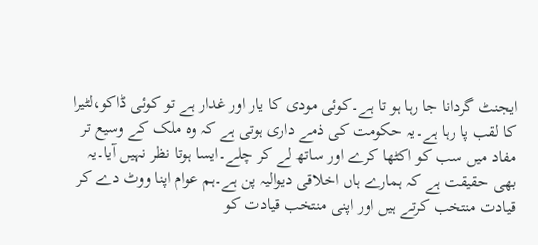ایجنٹ گردانا جا رہا ہو تا ہے۔کوئی مودی کا یار اور غدار ہے تو کوئی ڈاکو،لٹیرا کا لقب پا رہا ہے۔یہ حکومت کی ذمے داری ہوتی ہے کہ وہ ملک کے وسیع تر مفاد میں سب کو اکٹھا کرے اور ساتھ لے کر چلے۔ایسا ہوتا نظر نہیں آیا۔یہ بھی حقیقت ہے کہ ہمارے ہاں اخلاقی دیوالیہ پن ہے۔ہم عوام اپنا ووٹ دے کر قیادت منتخب کرتے ہیں اور اپنی منتخب قیادت کو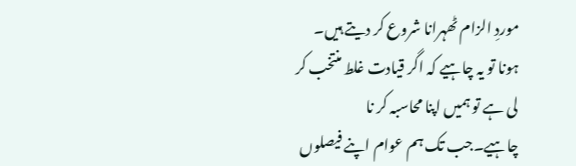موردِ الزام ٹھہرانا شروع کر دیتے ہیں۔
ہونا تو یہ چاہیے کہ اگر قیادت غلط منتخب کر لی ہے تو ہمیں اپنا محاسبہ کر نا چاہیے۔جب تک ہم عوام اپنے فیصلوں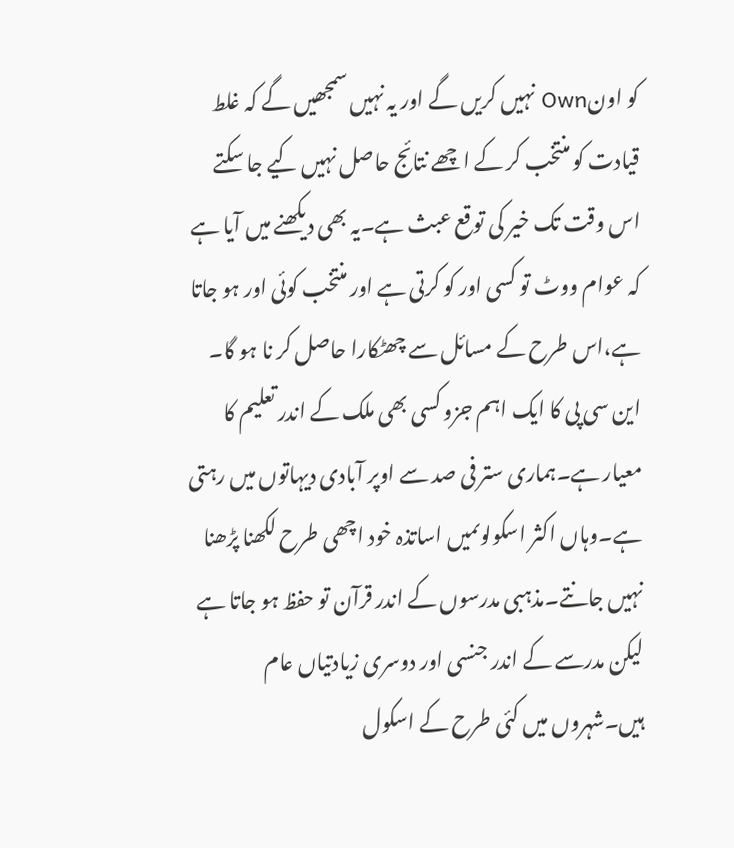کو اونOwn نہیں کریں گے اور یہ نہیں سمجھیں گے کہ غلط قیادت کو منتخب کر کے اچھے نتائج حاصل نہیں کیے جا سکتے اس وقت تک خیر کی توقع عبث ہے۔یہ بھی دیکھنے میں آیا ہے کہ عوام ووٹ تو کسی اور کو کرتی ہے اور منتخب کوئی اور ہو جاتا ہے،اس طرح کے مسائل سے چھٹکارا حاصل کر نا ہو گا۔
این سی پی کا ایک اہم جزو کسی بھی ملک کے اندر تعلیم کا معیار ہے۔ہماری ستر فی صد سے اوپر آبادی دیہاتوں میں رہتی ہے۔وہاں اکثر اسکولوںمیں اساتذہ خود اچھی طرح لکھنا پڑھنا نہیں جانتے۔مذہبی مدرسوں کے اندر قرآن تو حفظ ہو جاتا ہے لیکن مدرسے کے اندر جنسی اور دوسری زیادتیاں عام ہیں۔شہروں میں کئی طرح کے اسکول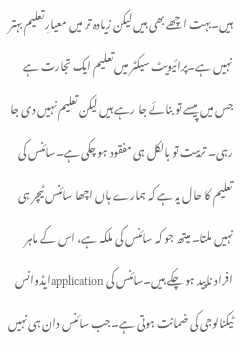ہیں۔بہت اچھے بھی ہیں لیکن زیادہ تر میں معیارِ تعلیم بہتر نہیں ہے۔پرائیویٹ سیکٹر میں تعلیم ایک تجارت ہے جس میں پیسے تو بنائے جا رہے ہیں لیکن تعلیم نہیں دی جا رہی۔ تربیت تو بالکل ہی مفقود ہو چکی ہے۔سائنس کی تعلیم کا حال یہ ہے کہ ہمارے ہاں اچھا سائنس ٹیچر ہی نہیں ملتا۔ میتھ جو کہ سائنس کی ملکہ ہے، اس کے ماہر افراد ناپید ہو چکے ہیں۔سائنس کی applicationایڈوانس ٹیکنالوجی کی ضمانت ہوتی ہے۔جب سائنس دان ہی نہیں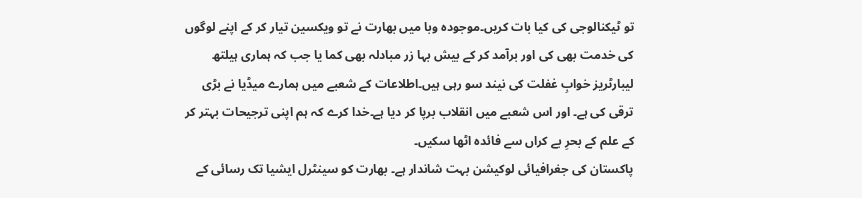تو ٹیکنالوجی کی کیا بات کریں۔موجودہ وبا میں بھارت نے تو ویکسین تیار کر کے اپنے لوگوں کی خدمت بھی کی اور برآمد کر کے بیش بہا زر مبادلہ بھی کما یا جب کہ ہماری ہیلتھ لیبارٹریز خوابِ غفلت کی نیند سو رہی ہیں۔اطلاعات کے شعبے میں ہمارے میڈیا نے بڑی ترقی کی ہے۔ اور اس شعبے میں انقلاب برپا کر دیا ہے۔خدا کرے کہ ہم اپنی ترجیحات بہتر کر کے علم کے بحرِ بے کراں سے فائدہ اٹھا سکیں۔
پاکستان کی جغرافیائی لوکیشن بہت شاندار ہے۔ بھارت کو سینٹرل ایشیا تک رسائی کے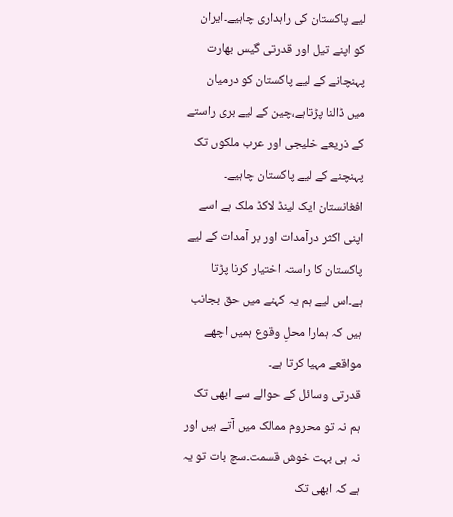لیے پاکستان کی راہداری چاہیے۔ایران کو اپنے تیل اور قدرتی گیس بھارت پہنچانے کے لیے پاکستان کو درمیان میں ڈالنا پڑتاہے،چین کے لیے بری راستے کے ذریعے خلیجی اور عرب ملکوں تک پہنچنے کے لیے پاکستان چاہیے۔ افغانستان ایک لینڈ لاکڈ ملک ہے اسے اپنی اکثر درآمدات اور بر آمدات کے لیے پاکستان کا راستہ اختیار کرنا پڑتا ہے۔اس لیے ہم یہ کہنے میں حق بجانب ہیں کہ ہمارا محلِ وقوع ہمیں اچھے مواقعے مہیا کرتا ہے۔
قدرتی وسائل کے حوالے سے ابھی تک ہم نہ تو محروم ممالک میں آتے ہیں اور نہ ہی بہت خوش قسمت۔سچ بات تو یہ ہے کہ ابھی تک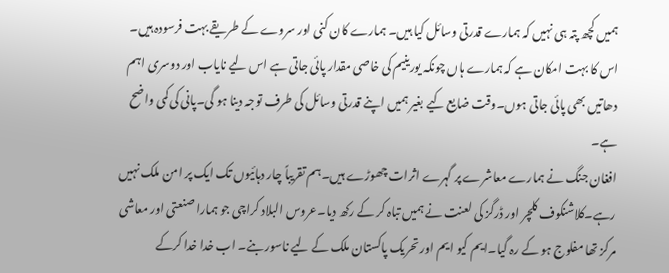ہمیں کچھ پتہ ہی نہیں کہ ہمارے قدرتی وسائل کیا ہیں۔ ہمارے کان کنی اور سروے کے طریقے بہت فرسودہ ہیں۔ اس کا بہت امکان ہے کہ ہمارے ہاں چونکہ یورینیم کی خاصی مقدار پائی جاتی ہے اس لیے نایاب اور دوسری اہم دھاتیں بھی پائی جاتی ہوں۔وقت ضایع کیے بغیر ہمیں اپنے قدرتی وسائل کی طرف توجہ دینا ہو گی۔پانی کی کمی واضح ہے۔
افغان جنگ نے ہمارے معاشرے پر گہرے اثرات چھوڑے ہیں۔ہم تقریباً چار دہائیوں تک ایک پر امن ملک نہیں رہے۔کلاشنکوف کلچر اور ڈرگز کی لعنت نے ہمیں تباہ کر کے رکھ دیا۔عروس البلاد کراچی جو ہمارا صنعتی اور معاشی مرکز تھا مفلوج ہو کے رہ گیا۔ایم کیو ایم اور تحریک پاکستان ملک کے لیے ناسور بنے۔ اب خدا خدا کرکے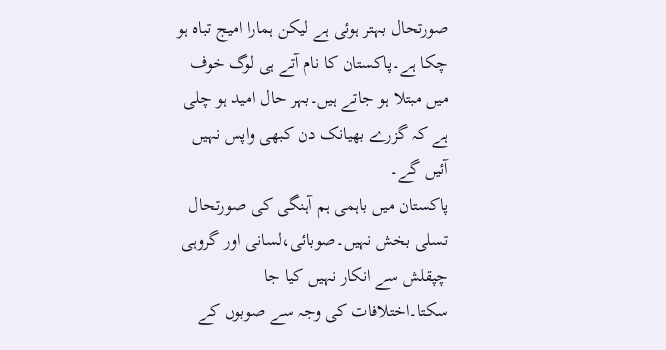صورتحال بہتر ہوئی ہے لیکن ہمارا امیج تباہ ہو چکا ہے۔پاکستان کا نام آتے ہی لوگ خوف میں مبتلا ہو جاتے ہیں۔بہر حال امید ہو چلی ہے کہ گزرے بھیانک دن کبھی واپس نہیں آئیں گے۔
پاکستان میں باہمی ہم آہنگی کی صورتحال تسلی بخش نہیں۔صوبائی،لسانی اور گروہی چپقلش سے انکار نہیں کیا جا سکتا۔اختلافات کی وجہ سے صوبوں کے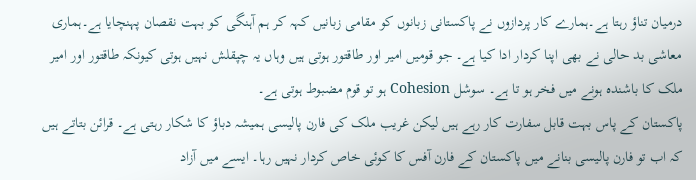درمیان تناؤ رہتا ہے۔ہمارے کار پردازوں نے پاکستانی زبانوں کو مقامی زبانیں کہہ کر ہم آہنگی کو بہت نقصان پہنچایا ہے۔ہماری معاشی بد حالی نے بھی اپنا کردار ادا کیا ہے۔ جو قومیں امیر اور طاقتور ہوتی ہیں وہاں یہ چپقلش نہیں ہوتی کیونکہ طاقتور اور امیر ملک کا باشندہ ہونے میں فخر ہو تا ہے۔ سوشل Cohesion ہو تو قوم مضبوط ہوتی ہے۔
پاکستان کے پاس بہت قابل سفارت کار رہے ہیں لیکن غریب ملک کی فارن پالیسی ہمیشہ دباؤ کا شکار رہتی ہے۔ قرائن بتاتے ہیں کہ اب تو فارن پالیسی بنانے میں پاکستان کے فارن آفس کا کوئی خاص کردار نہیں رہا۔ ایسے میں آزاد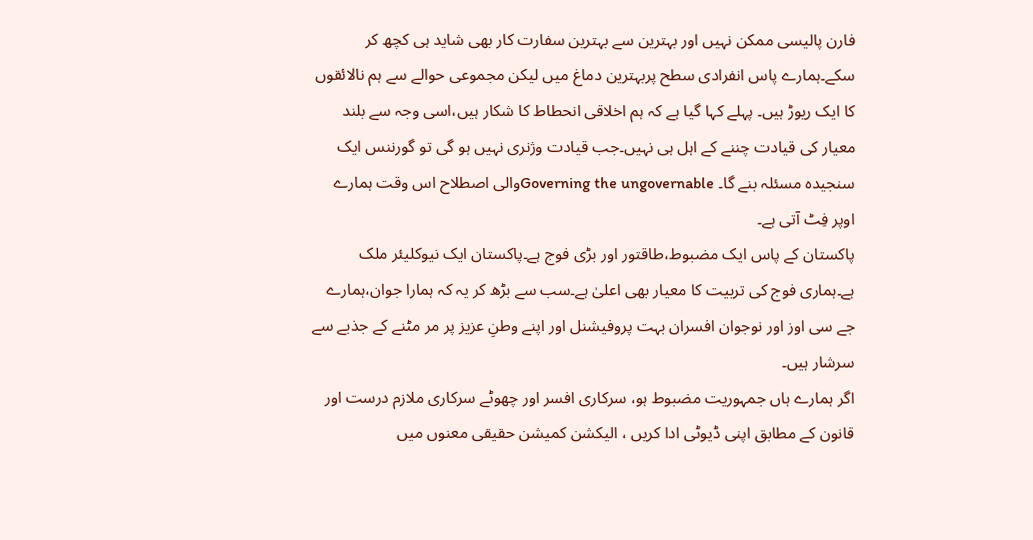فارن پالیسی ممکن نہیں اور بہترین سے بہترین سفارت کار بھی شاید ہی کچھ کر سکے۔ہمارے پاس انفرادی سطح پربہترین دماغ میں لیکن مجموعی حوالے سے ہم نالائقوں کا ایک ریوڑ ہیں۔ پہلے کہا گیا ہے کہ ہم اخلاقی انحطاط کا شکار ہیں،اسی وجہ سے بلند معیار کی قیادت چننے کے اہل ہی نہیں۔جب قیادت وژنری نہیں ہو گی تو گورننس ایک سنجیدہ مسئلہ بنے گا۔ Governing the ungovernableوالی اصطلاح اس وقت ہمارے اوپر فِٹ آتی ہے۔
پاکستان کے پاس ایک مضبوط،طاقتور اور بڑی فوج ہے۔پاکستان ایک نیوکلیئر ملک ہے۔ہماری فوج کی تربیت کا معیار بھی اعلیٰ ہے۔سب سے بڑھ کر یہ کہ ہمارا جوان،ہمارے جے سی اوز اور نوجوان افسران بہت پروفیشنل اور اپنے وطنِ عزیز پر مر مٹنے کے جذبے سے سرشار ہیں۔
اگر ہمارے ہاں جمہوریت مضبوط ہو، سرکاری افسر اور چھوٹے سرکاری ملازم درست اور قانون کے مطابق اپنی ڈیوٹی ادا کریں ، الیکشن کمیشن حقیقی معنوں میں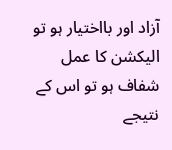آزاد اور بااختیار ہو تو الیکشن کا عمل شفاف ہو تو اس کے نتیجے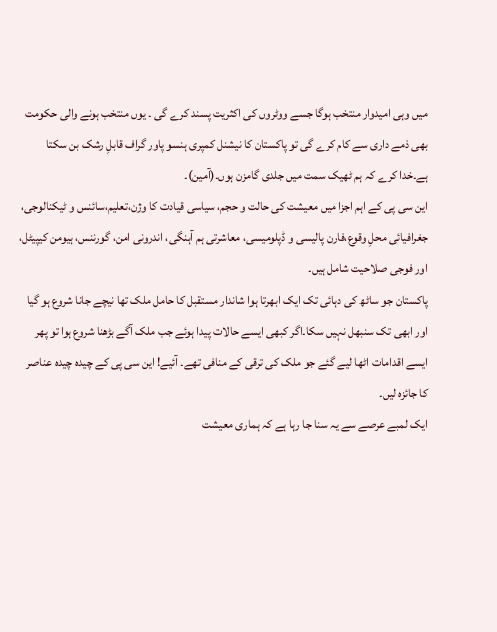میں وہی امیدوار منتخب ہوگا جسے ووٹروں کی اکثریت پسند کرے گی ۔ یوں منتخب ہونے والی حکومت بھی ذمے داری سے کام کرے گی تو پاکستان کا نیشنل کمپری ہنسو پاور گراف قابلِ رشک بن سکتا ہے۔خدا کرے کہ ہم ٹھیک سمت میں جلدی گامزن ہوں۔(آمین)۔
این سی پی کے اہم اجزا میں معیشت کی حالت و حجم، سیاسی قیادت کا وژن،تعلیم،سائنس و ٹیکنالوجی، جغرافیائی محلِ وقوع،فارن پالیسی و ڈپلومیسی، معاشرتی ہم آہنگی، اندرونی امن، گورننس، ہیومن کیپیٹل، اور فوجی صلاحیت شامل ہیں۔
پاکستان جو ساٹھ کی دہائی تک ایک ابھرتا ہوا شاندار مستقبل کا حامل ملک تھا نیچے جانا شروع ہو گیا اور ابھی تک سنبھل نہیں سکا۔اگر کبھی ایسے حالات پیدا ہوئے جب ملک آگے بڑھنا شروع ہوا تو پھر ایسے اقدامات اٹھا لیے گئے جو ملک کی ترقی کے منافی تھے۔ آئیے! این سی پی کے چیدہ چیدہ عناصر کا جائزہ لیں۔
ایک لمبے عرصے سے یہ سنا جا رہا ہے کہ ہماری معیشت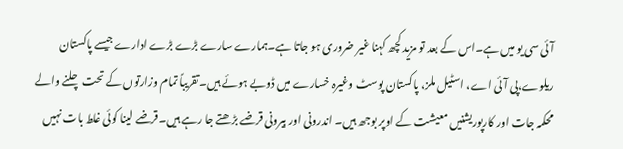آئی سی یو میں ہے۔اس کے بعد تو مزید کچھ کہنا غیر ضروری ہو جاتا ہے۔ہمارے سارے بڑے بڑے ادارے جیسے پاکستان ریلوے،پی آئی اے، اسٹیل ملز، پاکستان پوسٹ وغیرہ خسارے میں ڈوبے ہوئے ہیں۔تقریباً تمام وزارتوں کے تحت چلنے والے محکمہ جات اور کارپوریشنیں معیشت کے اوپر بوجھ ہیں۔ اندرونی اور بیرونی قرضے بڑھتے جا رہے ہیں۔قرضے لینا کوئی غلط بات نہیں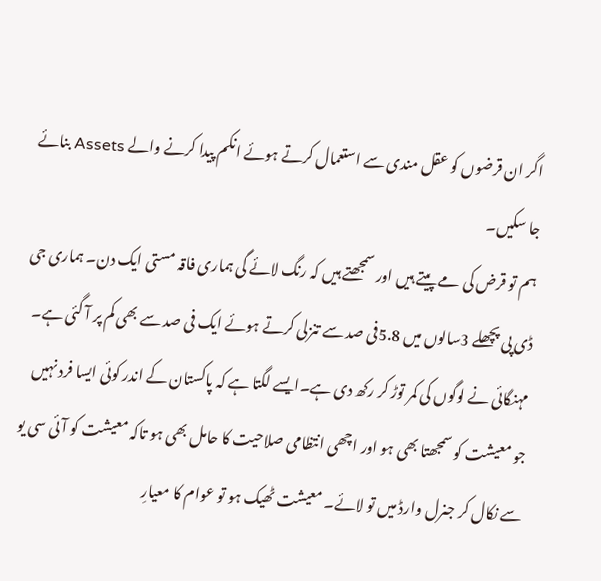اگر ان قرضوں کو عقل مندی سے استعمال کرتے ہوئے انکم پیدا کرنے والے Assets بنائے جا سکیں۔
ہم تو قرض کی مے پیتے ہیں اور سمجھتے ہیں کہ رنگ لائے گی ہماری فاقہ مستی ایک دن۔ ہماری جی ڈی پی پچھلے 3سالوں میں 5.8فی صد سے تنزلی کرتے ہوئے ایک فی صد سے بھی کم پر آ گئی ہے۔ مہنگائی نے لوگوں کی کمر توڑ کر رکھ دی ہے۔ایسے لگتا ہے کہ پاکستان کے اندر کوئی ایسا فرد نہیں جو معیشت کو سمجھتا بھی ہو اور اچھی انتظامی صلاحیت کا حامل بھی ہو تاکہ معیشت کو آئی سی یو سے نکال کر جنرل وارڈ میں تو لائے۔ معیشت ٹھیک ہو تو عوام کا معیارِ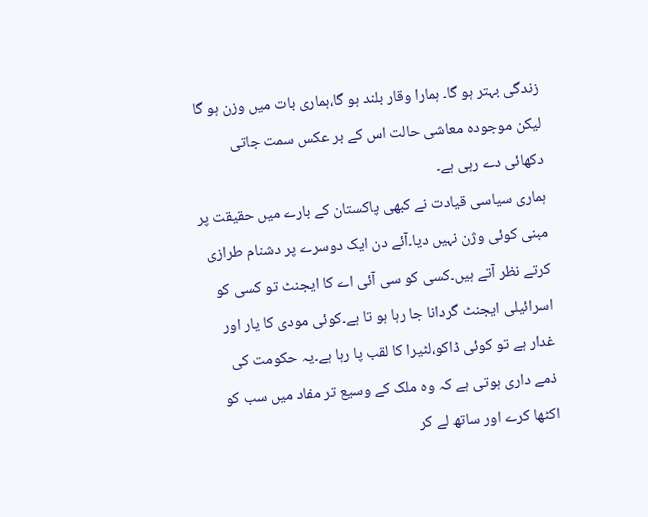زندگی بہتر ہو گا۔ ہمارا وقار بلند ہو گا،ہماری بات میں وزن ہو گا لیکن موجودہ معاشی حالت اس کے بر عکس سمت جاتی دکھائی دے رہی ہے۔
ہماری سیاسی قیادت نے کبھی پاکستان کے بارے میں حقیقت پر مبنی کوئی وژن نہیں دیا۔آئے دن ایک دوسرے پر دشنام طرازی کرتے نظر آتے ہیں۔کسی کو سی آئی اے کا ایجنٹ تو کسی کو اسرائیلی ایجنٹ گردانا جا رہا ہو تا ہے۔کوئی مودی کا یار اور غدار ہے تو کوئی ڈاکو،لٹیرا کا لقب پا رہا ہے۔یہ حکومت کی ذمے داری ہوتی ہے کہ وہ ملک کے وسیع تر مفاد میں سب کو اکٹھا کرے اور ساتھ لے کر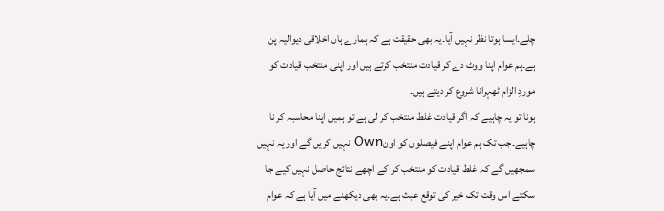چلے۔ایسا ہوتا نظر نہیں آیا۔یہ بھی حقیقت ہے کہ ہمارے ہاں اخلاقی دیوالیہ پن ہے۔ہم عوام اپنا ووٹ دے کر قیادت منتخب کرتے ہیں اور اپنی منتخب قیادت کو موردِ الزام ٹھہرانا شروع کر دیتے ہیں۔
ہونا تو یہ چاہیے کہ اگر قیادت غلط منتخب کر لی ہے تو ہمیں اپنا محاسبہ کر نا چاہیے۔جب تک ہم عوام اپنے فیصلوں کو اونOwn نہیں کریں گے اور یہ نہیں سمجھیں گے کہ غلط قیادت کو منتخب کر کے اچھے نتائج حاصل نہیں کیے جا سکتے اس وقت تک خیر کی توقع عبث ہے۔یہ بھی دیکھنے میں آیا ہے کہ عوام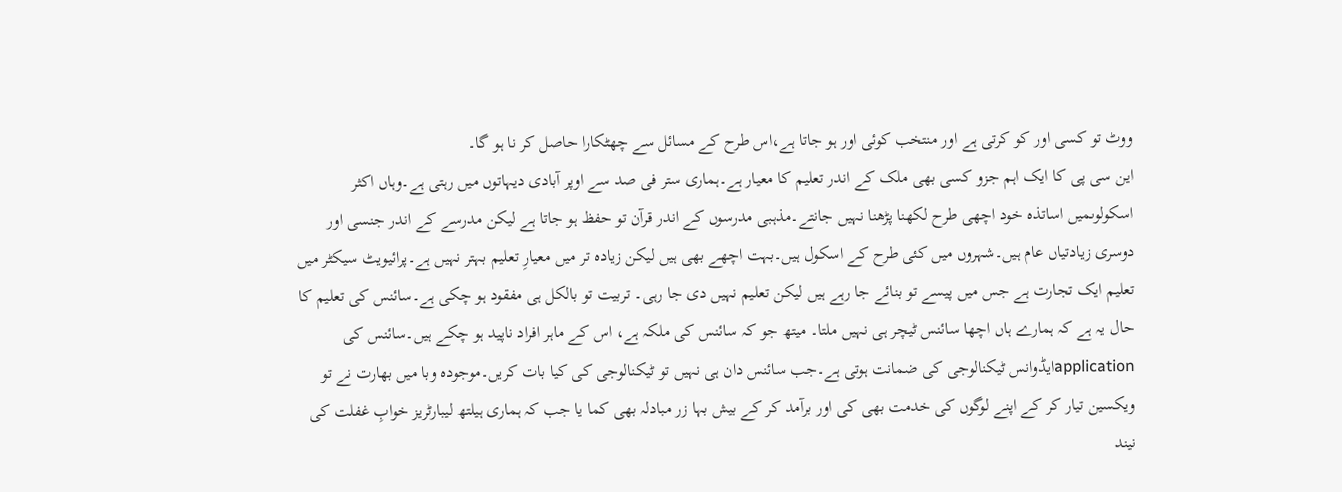ووٹ تو کسی اور کو کرتی ہے اور منتخب کوئی اور ہو جاتا ہے،اس طرح کے مسائل سے چھٹکارا حاصل کر نا ہو گا۔
این سی پی کا ایک اہم جزو کسی بھی ملک کے اندر تعلیم کا معیار ہے۔ہماری ستر فی صد سے اوپر آبادی دیہاتوں میں رہتی ہے۔وہاں اکثر اسکولوںمیں اساتذہ خود اچھی طرح لکھنا پڑھنا نہیں جانتے۔مذہبی مدرسوں کے اندر قرآن تو حفظ ہو جاتا ہے لیکن مدرسے کے اندر جنسی اور دوسری زیادتیاں عام ہیں۔شہروں میں کئی طرح کے اسکول ہیں۔بہت اچھے بھی ہیں لیکن زیادہ تر میں معیارِ تعلیم بہتر نہیں ہے۔پرائیویٹ سیکٹر میں تعلیم ایک تجارت ہے جس میں پیسے تو بنائے جا رہے ہیں لیکن تعلیم نہیں دی جا رہی۔ تربیت تو بالکل ہی مفقود ہو چکی ہے۔سائنس کی تعلیم کا حال یہ ہے کہ ہمارے ہاں اچھا سائنس ٹیچر ہی نہیں ملتا۔ میتھ جو کہ سائنس کی ملکہ ہے، اس کے ماہر افراد ناپید ہو چکے ہیں۔سائنس کی applicationایڈوانس ٹیکنالوجی کی ضمانت ہوتی ہے۔جب سائنس دان ہی نہیں تو ٹیکنالوجی کی کیا بات کریں۔موجودہ وبا میں بھارت نے تو ویکسین تیار کر کے اپنے لوگوں کی خدمت بھی کی اور برآمد کر کے بیش بہا زر مبادلہ بھی کما یا جب کہ ہماری ہیلتھ لیبارٹریز خوابِ غفلت کی نیند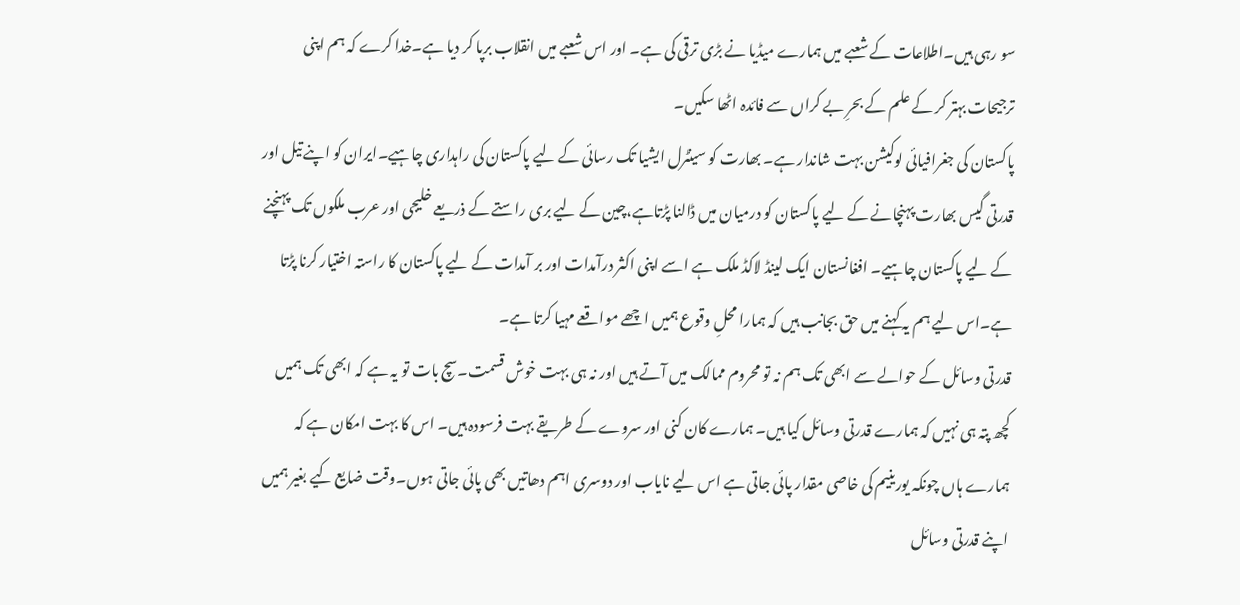سو رہی ہیں۔اطلاعات کے شعبے میں ہمارے میڈیا نے بڑی ترقی کی ہے۔ اور اس شعبے میں انقلاب برپا کر دیا ہے۔خدا کرے کہ ہم اپنی ترجیحات بہتر کر کے علم کے بحرِ بے کراں سے فائدہ اٹھا سکیں۔
پاکستان کی جغرافیائی لوکیشن بہت شاندار ہے۔ بھارت کو سینٹرل ایشیا تک رسائی کے لیے پاکستان کی راہداری چاہیے۔ایران کو اپنے تیل اور قدرتی گیس بھارت پہنچانے کے لیے پاکستان کو درمیان میں ڈالنا پڑتاہے،چین کے لیے بری راستے کے ذریعے خلیجی اور عرب ملکوں تک پہنچنے کے لیے پاکستان چاہیے۔ افغانستان ایک لینڈ لاکڈ ملک ہے اسے اپنی اکثر درآمدات اور بر آمدات کے لیے پاکستان کا راستہ اختیار کرنا پڑتا ہے۔اس لیے ہم یہ کہنے میں حق بجانب ہیں کہ ہمارا محلِ وقوع ہمیں اچھے مواقعے مہیا کرتا ہے۔
قدرتی وسائل کے حوالے سے ابھی تک ہم نہ تو محروم ممالک میں آتے ہیں اور نہ ہی بہت خوش قسمت۔سچ بات تو یہ ہے کہ ابھی تک ہمیں کچھ پتہ ہی نہیں کہ ہمارے قدرتی وسائل کیا ہیں۔ ہمارے کان کنی اور سروے کے طریقے بہت فرسودہ ہیں۔ اس کا بہت امکان ہے کہ ہمارے ہاں چونکہ یورینیم کی خاصی مقدار پائی جاتی ہے اس لیے نایاب اور دوسری اہم دھاتیں بھی پائی جاتی ہوں۔وقت ضایع کیے بغیر ہمیں اپنے قدرتی وسائل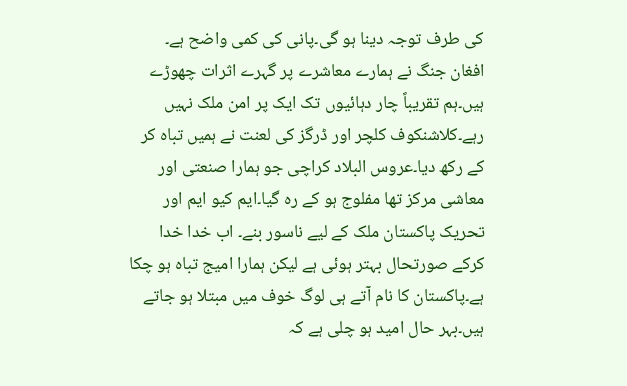کی طرف توجہ دینا ہو گی۔پانی کی کمی واضح ہے۔
افغان جنگ نے ہمارے معاشرے پر گہرے اثرات چھوڑے ہیں۔ہم تقریباً چار دہائیوں تک ایک پر امن ملک نہیں رہے۔کلاشنکوف کلچر اور ڈرگز کی لعنت نے ہمیں تباہ کر کے رکھ دیا۔عروس البلاد کراچی جو ہمارا صنعتی اور معاشی مرکز تھا مفلوج ہو کے رہ گیا۔ایم کیو ایم اور تحریک پاکستان ملک کے لیے ناسور بنے۔ اب خدا خدا کرکے صورتحال بہتر ہوئی ہے لیکن ہمارا امیج تباہ ہو چکا ہے۔پاکستان کا نام آتے ہی لوگ خوف میں مبتلا ہو جاتے ہیں۔بہر حال امید ہو چلی ہے کہ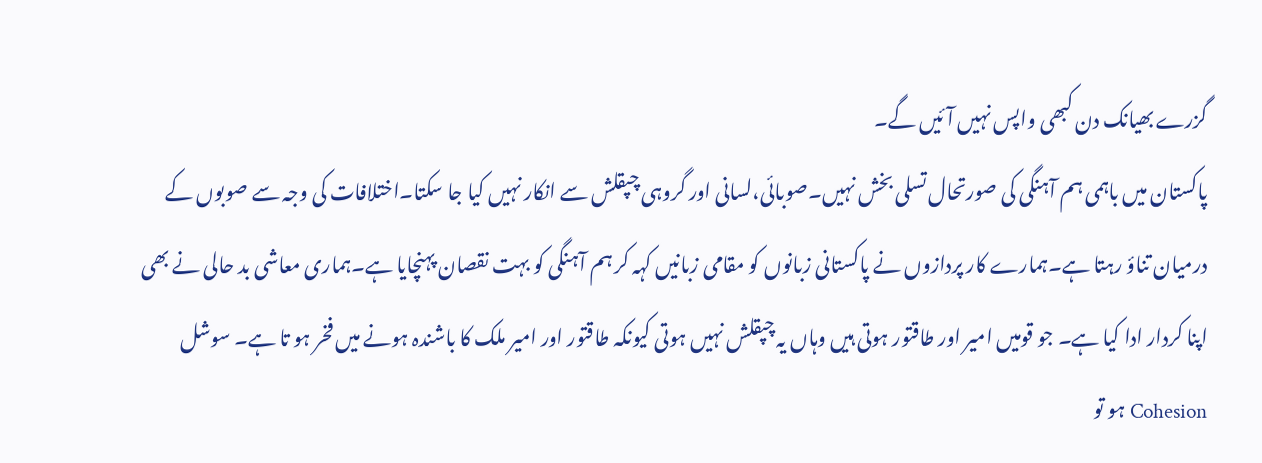گزرے بھیانک دن کبھی واپس نہیں آئیں گے۔
پاکستان میں باہمی ہم آہنگی کی صورتحال تسلی بخش نہیں۔صوبائی،لسانی اور گروہی چپقلش سے انکار نہیں کیا جا سکتا۔اختلافات کی وجہ سے صوبوں کے درمیان تناؤ رہتا ہے۔ہمارے کار پردازوں نے پاکستانی زبانوں کو مقامی زبانیں کہہ کر ہم آہنگی کو بہت نقصان پہنچایا ہے۔ہماری معاشی بد حالی نے بھی اپنا کردار ادا کیا ہے۔ جو قومیں امیر اور طاقتور ہوتی ہیں وہاں یہ چپقلش نہیں ہوتی کیونکہ طاقتور اور امیر ملک کا باشندہ ہونے میں فخر ہو تا ہے۔ سوشل Cohesion ہو تو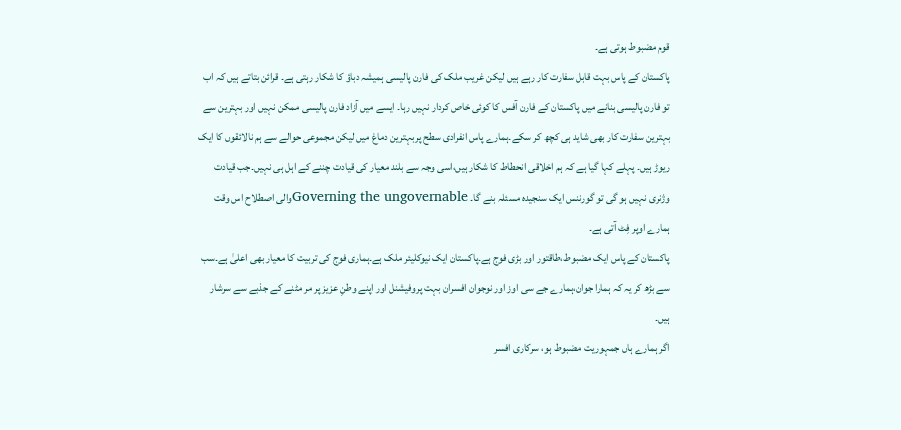قوم مضبوط ہوتی ہے۔
پاکستان کے پاس بہت قابل سفارت کار رہے ہیں لیکن غریب ملک کی فارن پالیسی ہمیشہ دباؤ کا شکار رہتی ہے۔ قرائن بتاتے ہیں کہ اب تو فارن پالیسی بنانے میں پاکستان کے فارن آفس کا کوئی خاص کردار نہیں رہا۔ ایسے میں آزاد فارن پالیسی ممکن نہیں اور بہترین سے بہترین سفارت کار بھی شاید ہی کچھ کر سکے۔ہمارے پاس انفرادی سطح پربہترین دماغ میں لیکن مجموعی حوالے سے ہم نالائقوں کا ایک ریوڑ ہیں۔ پہلے کہا گیا ہے کہ ہم اخلاقی انحطاط کا شکار ہیں،اسی وجہ سے بلند معیار کی قیادت چننے کے اہل ہی نہیں۔جب قیادت وژنری نہیں ہو گی تو گورننس ایک سنجیدہ مسئلہ بنے گا۔ Governing the ungovernableوالی اصطلاح اس وقت ہمارے اوپر فِٹ آتی ہے۔
پاکستان کے پاس ایک مضبوط،طاقتور اور بڑی فوج ہے۔پاکستان ایک نیوکلیئر ملک ہے۔ہماری فوج کی تربیت کا معیار بھی اعلیٰ ہے۔سب سے بڑھ کر یہ کہ ہمارا جوان،ہمارے جے سی اوز اور نوجوان افسران بہت پروفیشنل اور اپنے وطنِ عزیز پر مر مٹنے کے جذبے سے سرشار ہیں۔
اگر ہمارے ہاں جمہوریت مضبوط ہو، سرکاری افسر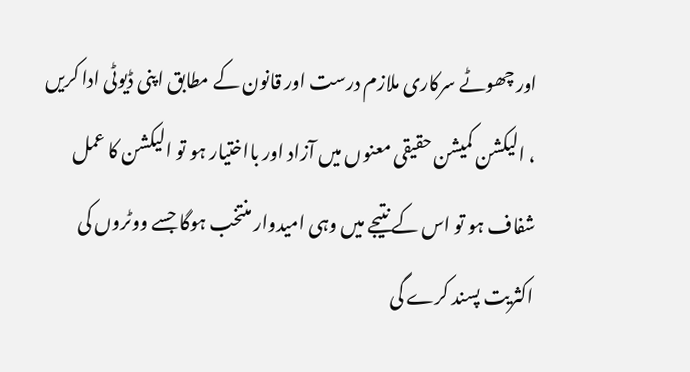اور چھوٹے سرکاری ملازم درست اور قانون کے مطابق اپنی ڈیوٹی ادا کریں ، الیکشن کمیشن حقیقی معنوں میں آزاد اور بااختیار ہو تو الیکشن کا عمل شفاف ہو تو اس کے نتیجے میں وہی امیدوار منتخب ہوگا جسے ووٹروں کی اکثریت پسند کرے گی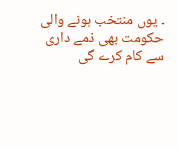۔ یوں منتخب ہونے والی حکومت بھی ذمے داری سے کام کرے گی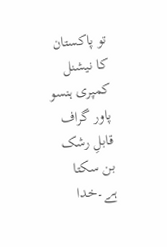تو پاکستان کا نیشنل کمپری ہنسو پاور گراف قابلِ رشک بن سکتا ہے۔خدا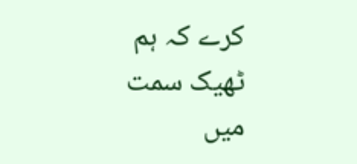کرے کہ ہم ٹھیک سمت میں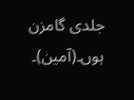جلدی گامزن ہوں۔(آمین)۔